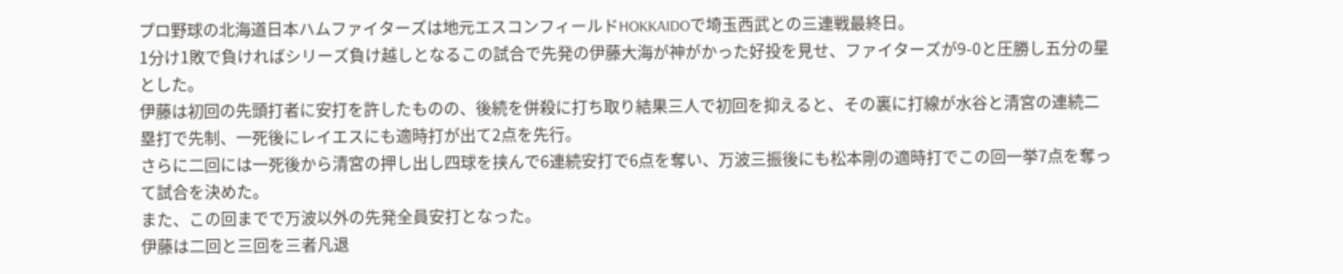プロ野球の北海道日本ハムファイターズは地元エスコンフィールドHOKKAIDOで埼玉西武との三連戦最終日。
1分け1敗で負ければシリーズ負け越しとなるこの試合で先発の伊藤大海が神がかった好投を見せ、ファイターズが9-0と圧勝し五分の星とした。
伊藤は初回の先頭打者に安打を許したものの、後続を併殺に打ち取り結果三人で初回を抑えると、その裏に打線が水谷と清宮の連続二塁打で先制、一死後にレイエスにも適時打が出て2点を先行。
さらに二回には一死後から清宮の押し出し四球を挟んで6連続安打で6点を奪い、万波三振後にも松本剛の適時打でこの回一挙7点を奪って試合を決めた。
また、この回までで万波以外の先発全員安打となった。
伊藤は二回と三回を三者凡退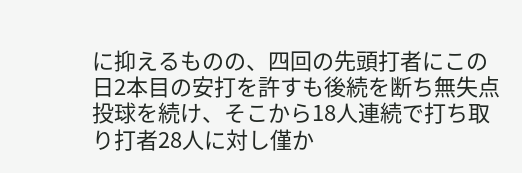に抑えるものの、四回の先頭打者にこの日2本目の安打を許すも後続を断ち無失点投球を続け、そこから18人連続で打ち取り打者28人に対し僅か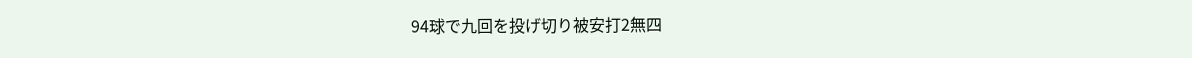94球で九回を投げ切り被安打2無四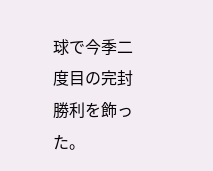球で今季二度目の完封勝利を飾った。